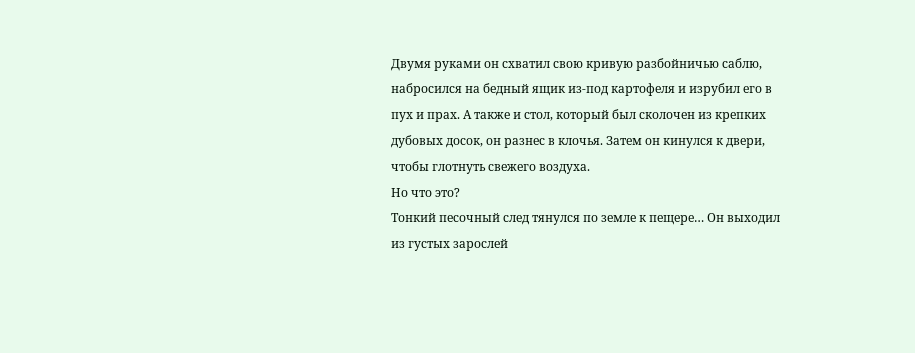Двумя руками он схватил свою кривую разбойничью саблю, набросился на бедный ящик из-под картофеля и изрубил его в пух и прах. А также и стол, который был сколочен из крепких дубовых досок, он разнес в клочья. Затем он кинулся к двери, чтобы глотнуть свежего воздуха.
Но что это?
Тонкий песочный след тянулся по земле к пещере… Он выходил из густых зарослей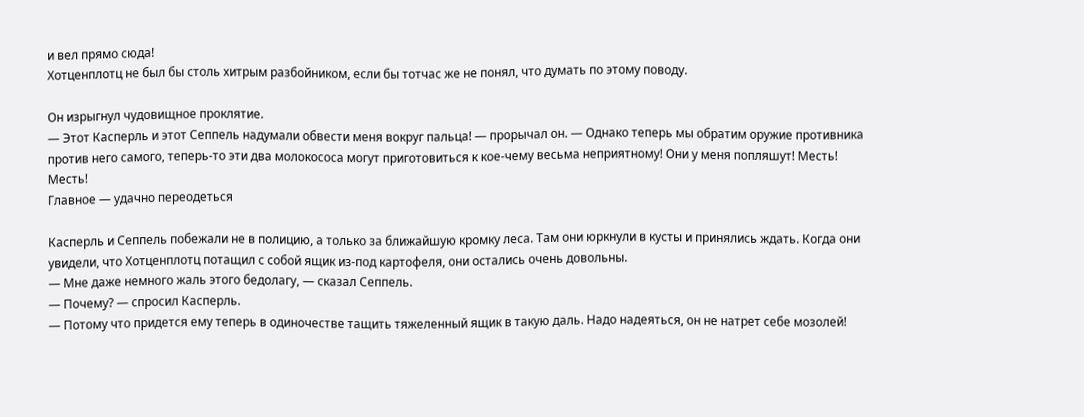и вел прямо сюда!
Хотценплотц не был бы столь хитрым разбойником, если бы тотчас же не понял, что думать по этому поводу.

Он изрыгнул чудовищное проклятие.
— Этот Касперль и этот Сеппель надумали обвести меня вокруг пальца! — прорычал он. — Однако теперь мы обратим оружие противника против него самого, теперь-то эти два молокососа могут приготовиться к кое-чему весьма неприятному! Они у меня попляшут! Месть! Месть!
Главное — удачно переодеться

Касперль и Сеппель побежали не в полицию, а только за ближайшую кромку леса. Там они юркнули в кусты и принялись ждать. Когда они увидели, что Хотценплотц потащил с собой ящик из-под картофеля, они остались очень довольны.
— Мне даже немного жаль этого бедолагу, — сказал Сеппель.
— Почему? — спросил Касперль.
— Потому что придется ему теперь в одиночестве тащить тяжеленный ящик в такую даль. Надо надеяться, он не натрет себе мозолей!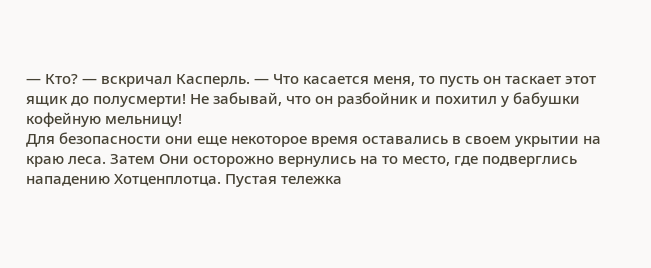— Кто? — вскричал Касперль. — Что касается меня, то пусть он таскает этот ящик до полусмерти! Не забывай, что он разбойник и похитил у бабушки кофейную мельницу!
Для безопасности они еще некоторое время оставались в своем укрытии на краю леса. Затем Они осторожно вернулись на то место, где подверглись нападению Хотценплотца. Пустая тележка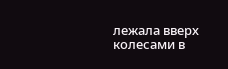лежала вверх колесами в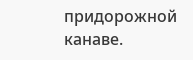придорожной канаве.